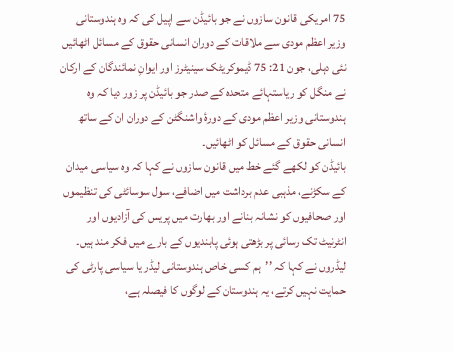75 امریکی قانون سازوں نے جو بائیڈن سے اپیل کی کہ وہ ہندوستانی وزیر اعظم مودی سے ملاقات کے دوران انسانی حقوق کے مسائل اٹھائیں
نئی دہلی، جون 21: 75 ڈیموکریٹک سینیٹرز اور ایوانِ نمائندگان کے ارکان نے منگل کو ریاستہائے متحدہ کے صدر جو بائیڈن پر زور دیا کہ وہ ہندوستانی وزیر اعظم مودی کے دورۂ واشنگٹن کے دوران ان کے ساتھ انسانی حقوق کے مسائل کو اٹھائیں۔
بائیڈن کو لکھے گئے خط میں قانون سازوں نے کہا کہ وہ سیاسی میدان کے سکڑنے، مذہبی عدم برداشت میں اضافے، سول سوسائٹی کی تنظیموں اور صحافیوں کو نشانہ بنانے اور بھارت میں پریس کی آزادیوں اور انٹرنیٹ تک رسائی پر بڑھتی ہوئی پابندیوں کے بارے میں فکر مند ہیں۔
لیڈروں نے کہا کہ ’’ہم کسی خاص ہندوستانی لیڈر یا سیاسی پارٹی کی حمایت نہیں کرتے، یہ ہندوستان کے لوگوں کا فیصلہ ہے،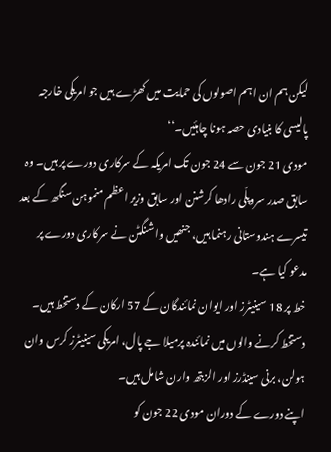لیکن ہم ان اہم اصولوں کی حمایت میں کھڑے ہیں جو امریکی خارجہ پالیسی کا بنیادی حصہ ہونا چاہئیں۔‘‘
مودی 21 جون سے 24 جون تک امریکہ کے سرکاری دورے پر ہیں۔ وہ سابق صدر سروپلّی رادھا کرشنن اور سابق وزیر اعظم منموہن سنگھ کے بعد تیسرے ہندوستانی رہنما ہیں، جنھیں واشنگٹن نے سرکاری دورے پر مدعو کیا ہے۔
خط پر 18 سینیٹرز اور ایوان نمائندگان کے 57 ارکان کے دستخط ہیں۔ دستخط کرنے والوں میں نمائندہ پرمیلا جے پال، امریکی سینیٹرز کرس وان ہولن، برنی سینڈرز اور الزبتھ وارن شامل ہیں۔
اپنے دورے کے دوران مودی 22 جون کو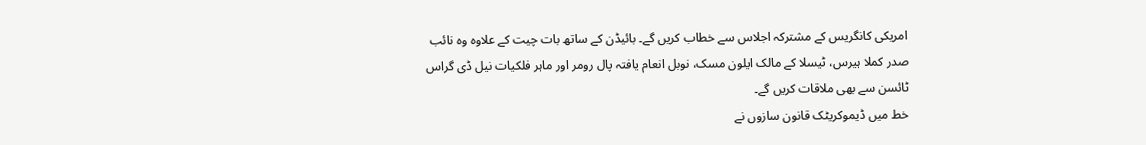امریکی کانگریس کے مشترکہ اجلاس سے خطاب کریں گے۔ بائیڈن کے ساتھ بات چیت کے علاوہ وہ نائب صدر کملا ہیرس، ٹیسلا کے مالک ایلون مسک، نوبل انعام یافتہ پال رومر اور ماہر فلکیات نیل ڈی گراس ٹائسن سے بھی ملاقات کریں گے۔
خط میں ڈیموکریٹک قانون سازوں نے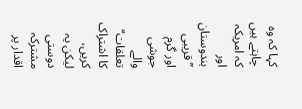کہا کہ وہ چاہتے ہیں کہ امریکہ اور ہندوستان ’’قریبی اور گرم جوشی والے تعلقات‘‘ کا اشتراک کریں، لیکن یہ دوستی مشترکہ اقدار پر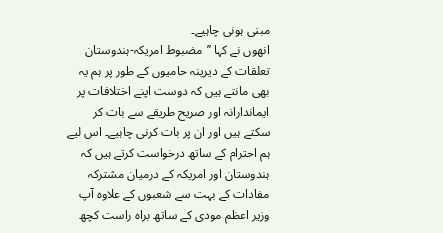مبنی ہونی چاہیے۔
انھوں نے کہا ’’مضبوط امریکہ-ہندوستان تعلقات کے دیرینہ حامیوں کے طور پر ہم یہ بھی مانتے ہیں کہ دوست اپنے اختلافات پر ایماندارانہ اور صریح طریقے سے بات کر سکتے ہیں اور ان پر بات کرنی چاہیے۔ اس لیے ہم احترام کے ساتھ درخواست کرتے ہیں کہ ہندوستان اور امریکہ کے درمیان مشترکہ مفادات کے بہت سے شعبوں کے علاوہ آپ وزیر اعظم مودی کے ساتھ براہ راست کچھ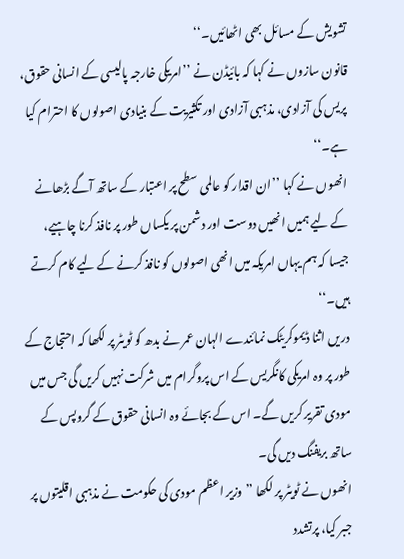تشویش کے مسائل بھی اٹھائیں۔‘‘
قانون سازوں نے کہا کہ بائیڈن نے ’’امریکی خارجہ پالیسی کے انسانی حقوق، پریس کی آزادی، مذہبی آزادی اور تکثیریت کے بنیادی اصولوں کا احترام کیا ہے۔‘‘
انھوں نے کہا ’’ان اقدار کو عالمی سطح پر اعتبار کے ساتھ آگے بڑھانے کے لیے ہمیں انھیں دوست اور دشمن پر یکساں طور پر نافذ کرنا چاہیے، جیسا کہ ہم یہاں امریکہ میں انھی اصولوں کو نافذ کرنے کے لیے کام کرتے ہیں۔‘‘
دریں اثنا ڈیموکریٹک نمائندے الہان عمر نے بدھ کو ٹویٹر پر لکھا کہ احتجاج کے طور پر وہ امریکی کانگریس کے اس پروگرام میں شرکت نہیں کریں گی جس میں مودی تقریر کریں گے۔ اس کے بجائے وہ انسانی حقوق کے گروپس کے ساتھ بریفنگ دیں گی۔
انھوں نے ٹویٹر پر لکھا ’’وزیر اعظم مودی کی حکومت نے مذہبی اقلیتوں پر جبر کیا، پرتشدد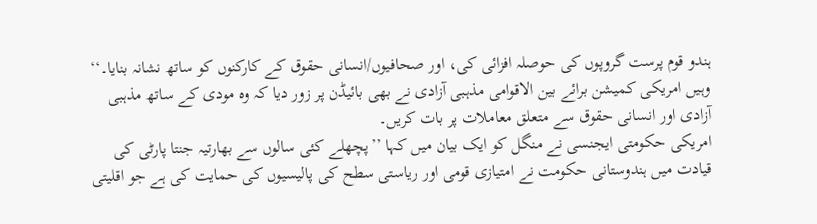ہندو قوم پرست گروپوں کی حوصلہ افزائی کی، اور صحافیوں/انسانی حقوق کے کارکنوں کو ساتھ نشانہ بنایا۔‘‘
وہیں امریکی کمیشن برائے بین الاقوامی مذہبی آزادی نے بھی بائیڈن پر زور دیا کہ وہ مودی کے ساتھ مذہبی آزادی اور انسانی حقوق سے متعلق معاملات پر بات کریں۔
امریکی حکومتی ایجنسی نے منگل کو ایک بیان میں کہا ’’پچھلے کئی سالوں سے بھارتیہ جنتا پارٹی کی قیادت میں ہندوستانی حکومت نے امتیازی قومی اور ریاستی سطح کی پالیسیوں کی حمایت کی ہے جو اقلیتی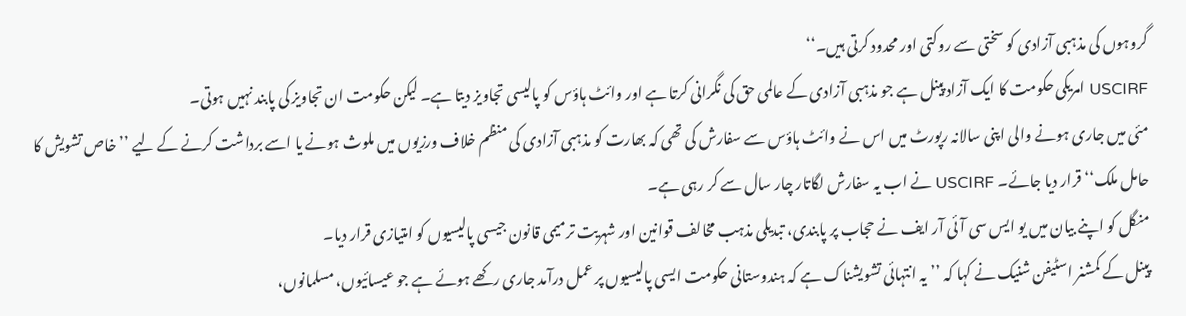گروہوں کی مذہبی آزادی کو سختی سے روکتی اور محدود کرتی ہیں۔‘‘
USCIRF امریکی حکومت کا ایک آزاد پینل ہے جو مذہبی آزادی کے عالمی حق کی نگرانی کرتا ہے اور وائٹ ہاؤس کو پالیسی تجاویز دیتا ہے۔ لیکن حکومت ان تجاویز کی پابند نہیں ہوتی۔
مئی میں جاری ہونے والی اپنی سالانہ رپورٹ میں اس نے وائٹ ہاؤس سے سفارش کی تھی کہ بھارت کو مذہبی آزادی کی منظم خلاف ورزیوں میں ملوث ہونے یا اسے برداشت کرنے کے لیے ’’خاص تشویش کا حامل ملک‘‘ قرار دیا جائے۔ USCIRF نے اب یہ سفارش لگاتار چار سال سے کر رہی ہے۔
منگل کو اپنے بیان میں یو ایس سی آئی آر ایف نے حجاب پر پابندی، تبدیلی مذہب مخالف قوانین اور شہریت ترمیمی قانون جیسی پالیسیوں کو امتیازی قرار دیا۔
پینل کے کمشنر اسٹیفن شنیک نے کہا کہ ’’یہ انتہائی تشویشناک ہے کہ ہندوستانی حکومت ایسی پالیسیوں پر عمل درآمد جاری رکھے ہوئے ہے جو عیسائیوں، مسلمانوں،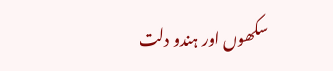سکھوں اور ہندو دلت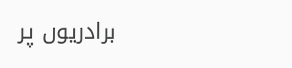برادریوں پر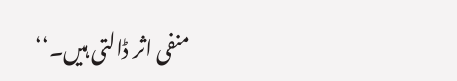منفی اثر ڈالتی ہیں۔‘‘